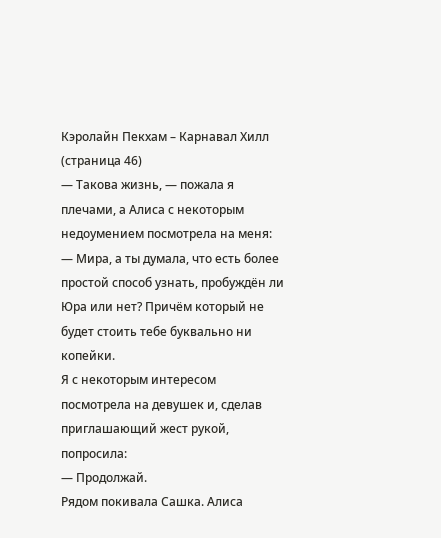Кэролайн Пекхам – Карнавал Хилл (страница 46)
— Такова жизнь, — пожала я плечами, а Алиса с некоторым недоумением посмотрела на меня:
— Мира, а ты думала, что есть более простой способ узнать, пробуждён ли Юра или нет? Причём который не будет стоить тебе буквально ни копейки.
Я с некоторым интересом посмотрела на девушек и, сделав приглашающий жест рукой, попросила:
— Продолжай.
Рядом покивала Сашка. Алиса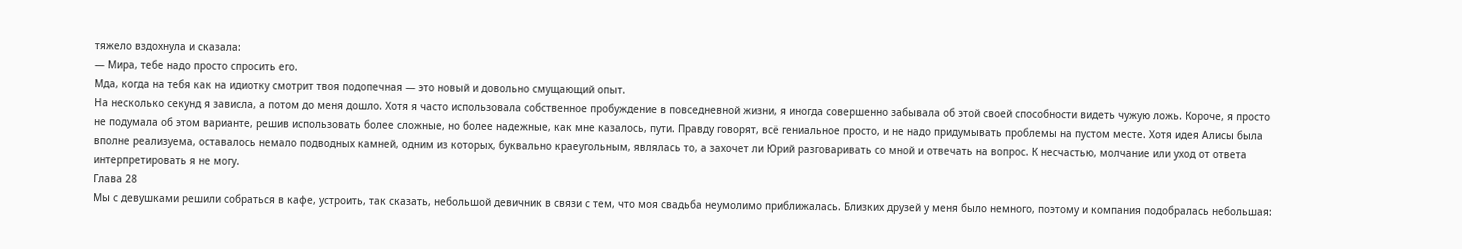тяжело вздохнула и сказала:
— Мира, тебе надо просто спросить его.
Мда, когда на тебя как на идиотку смотрит твоя подопечная — это новый и довольно смущающий опыт.
На несколько секунд я зависла, а потом до меня дошло. Хотя я часто использовала собственное пробуждение в повседневной жизни, я иногда совершенно забывала об этой своей способности видеть чужую ложь. Короче, я просто не подумала об этом варианте, решив использовать более сложные, но более надежные, как мне казалось, пути. Правду говорят, всё гениальное просто, и не надо придумывать проблемы на пустом месте. Хотя идея Алисы была вполне реализуема, оставалось немало подводных камней, одним из которых, буквально краеугольным, являлась то, а захочет ли Юрий разговаривать со мной и отвечать на вопрос. К несчастью, молчание или уход от ответа интерпретировать я не могу.
Глава 28
Мы с девушками решили собраться в кафе, устроить, так сказать, небольшой девичник в связи с тем, что моя свадьба неумолимо приближалась. Близких друзей у меня было немного, поэтому и компания подобралась небольшая: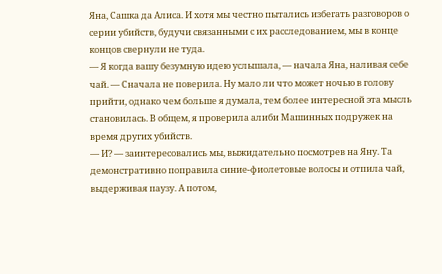Яна, Сашка да Алиса. И хотя мы честно пытались избегать разговоров о серии убийств, будучи связанными с их расследованием, мы в конце концов свернули не туда.
— Я когда вашу безумную идею услышала, — начала Яна, наливая себе чай. — Сначала не поверила. Ну мало ли что может ночью в голову прийти, однако чем больше я думала, тем более интересной эта мысль становилась. В общем, я проверила алиби Машинных подружек на время других убийств.
— И? — заинтересовались мы, выжидательно посмотрев на Яну. Та демонстративно поправила синие-фиолетовые волосы и отпила чай, выдерживая паузу. А потом,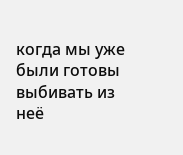когда мы уже были готовы выбивать из неё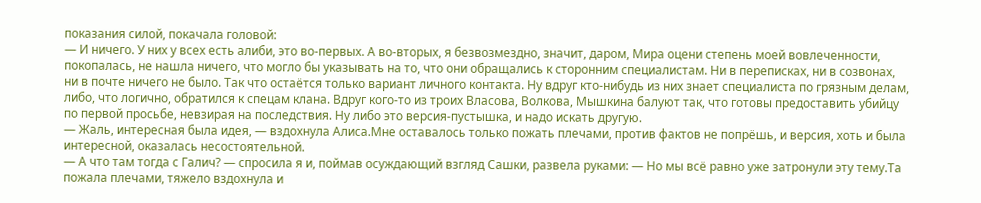показания силой, покачала головой:
— И ничего. У них у всех есть алиби, это во-первых. А во-вторых, я безвозмездно, значит, даром, Мира оцени степень моей вовлеченности, покопалась, не нашла ничего, что могло бы указывать на то, что они обращались к сторонним специалистам. Ни в переписках, ни в созвонах, ни в почте ничего не было. Так что остаётся только вариант личного контакта. Ну вдруг кто-нибудь из них знает специалиста по грязным делам, либо, что логично, обратился к спецам клана. Вдруг кого-то из троих Власова, Волкова, Мышкина балуют так, что готовы предоставить убийцу по первой просьбе, невзирая на последствия. Ну либо это версия-пустышка, и надо искать другую.
— Жаль, интересная была идея, — вздохнула Алиса.Мне оставалось только пожать плечами, против фактов не попрёшь, и версия, хоть и была интересной, оказалась несостоятельной.
— А что там тогда с Галич? — спросила я и, поймав осуждающий взгляд Сашки, развела руками: — Но мы всё равно уже затронули эту тему.Та пожала плечами, тяжело вздохнула и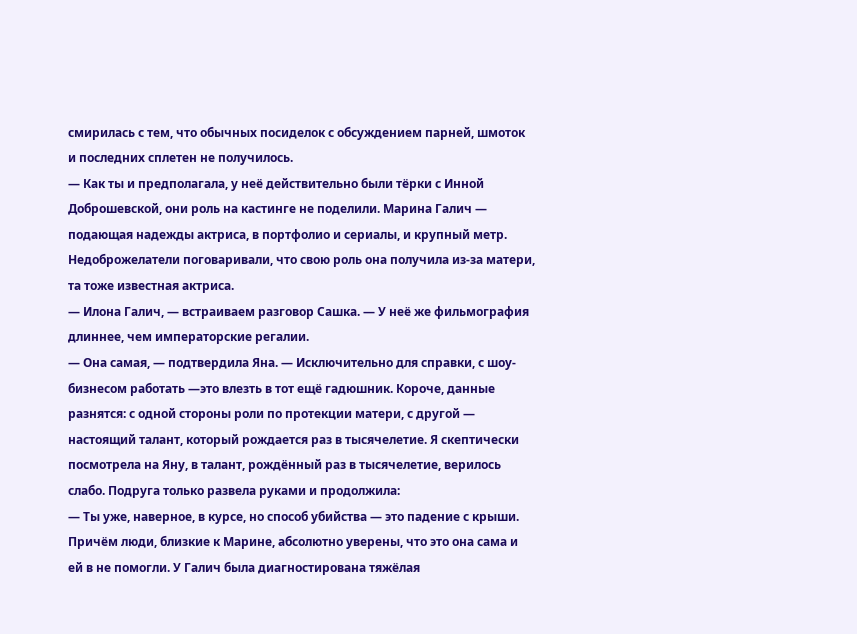смирилась с тем, что обычных посиделок с обсуждением парней, шмоток и последних сплетен не получилось.
— Как ты и предполагала, у неё действительно были тёрки с Инной Доброшевской, они роль на кастинге не поделили. Марина Галич — подающая надежды актриса, в портфолио и сериалы, и крупный метр. Недоброжелатели поговаривали, что свою роль она получила из-за матери, та тоже известная актриса.
— Илона Галич, — встраиваем разговор Сашка. — У неё же фильмография длиннее, чем императорские регалии.
— Она самая, — подтвердила Яна. — Исключительно для справки, с шоу-бизнесом работать —это влезть в тот ещё гадюшник. Короче, данные разнятся: с одной стороны роли по протекции матери, с другой — настоящий талант, который рождается раз в тысячелетие. Я скептически посмотрела на Яну, в талант, рождённый раз в тысячелетие, верилось слабо. Подруга только развела руками и продолжила:
— Ты уже, наверное, в курсе, но способ убийства — это падение с крыши. Причём люди, близкие к Марине, абсолютно уверены, что это она сама и ей в не помогли. У Галич была диагностирована тяжёлая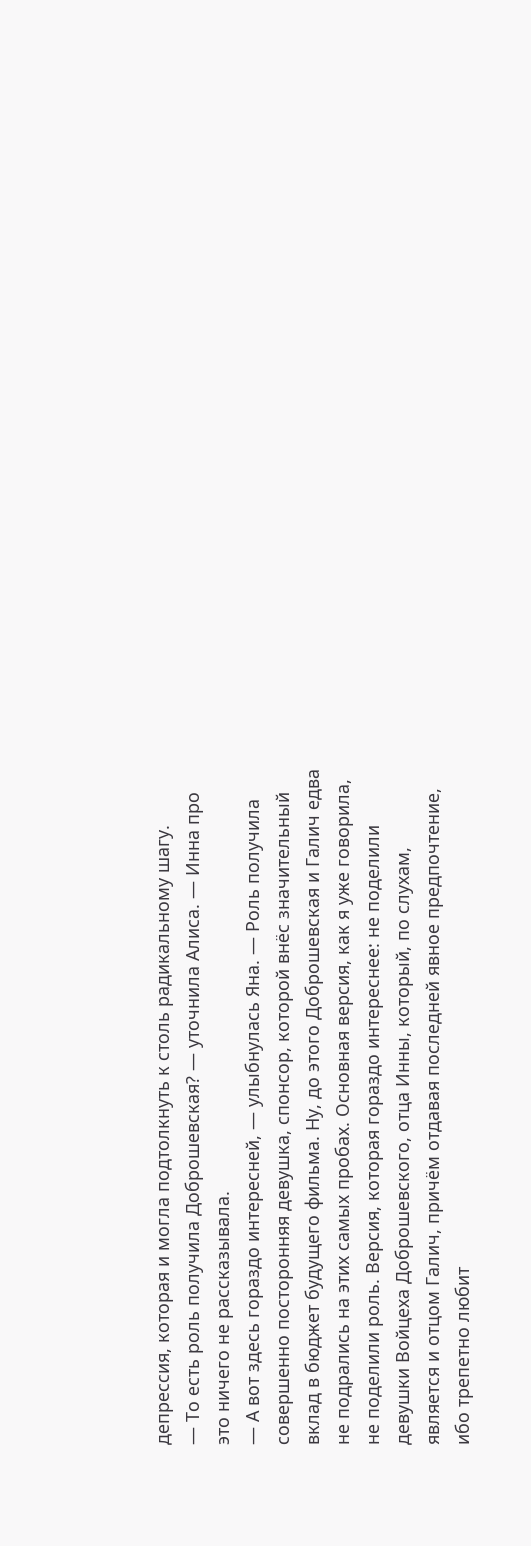депрессия, которая и могла подтолкнуть к столь радикальному шагу.
— То есть роль получила Доброшевская? — уточнила Алиса. — Инна про это ничего не рассказывала.
— А вот здесь гораздо интересней, — улыбнулась Яна. — Роль получила совершенно посторонняя девушка, спонсор, которой внёс значительный вклад в бюджет будущего фильма. Ну, до этого Доброшевская и Галич едва не подрались на этих самых пробах. Основная версия, как я уже говорила, не поделили роль. Версия, которая гораздо интереснее: не поделили девушки Войцеха Доброшевского, отца Инны, который, по слухам, является и отцом Галич, причём отдавая последней явное предпочтение, ибо трепетно любит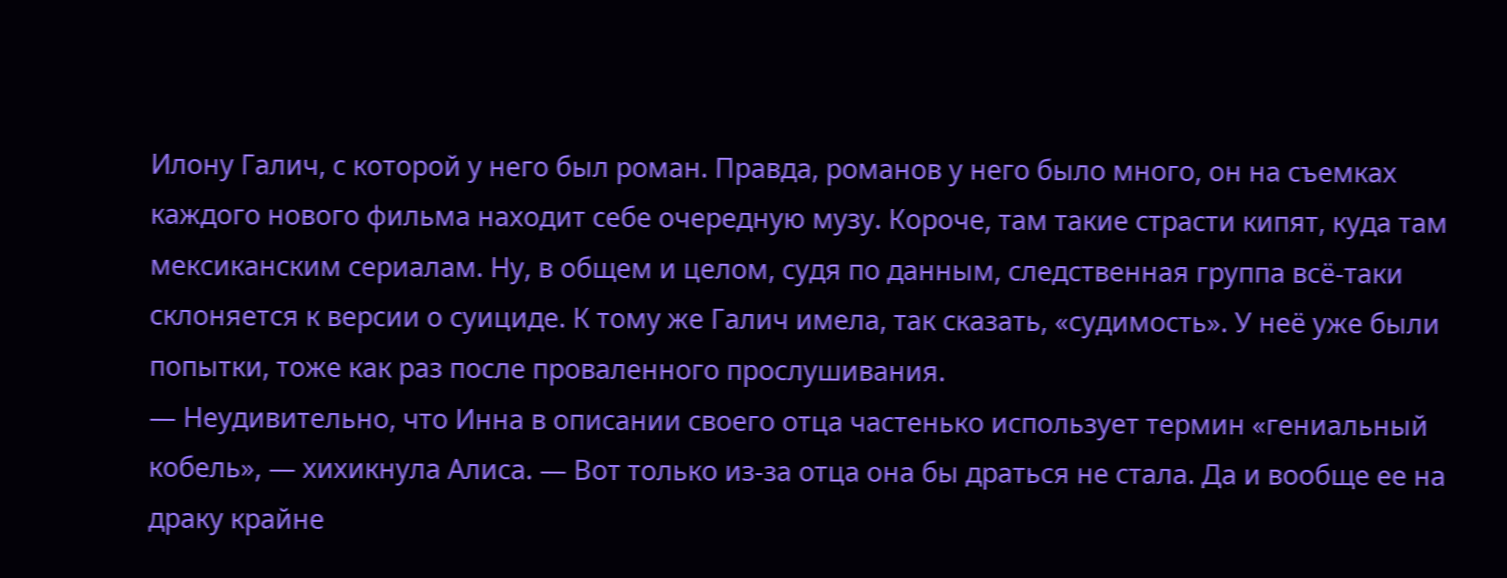Илону Галич, с которой у него был роман. Правда, романов у него было много, он на съемках каждого нового фильма находит себе очередную музу. Короче, там такие страсти кипят, куда там мексиканским сериалам. Ну, в общем и целом, судя по данным, следственная группа всё-таки склоняется к версии о суициде. К тому же Галич имела, так сказать, «судимость». У неё уже были попытки, тоже как раз после проваленного прослушивания.
— Неудивительно, что Инна в описании своего отца частенько использует термин «гениальный кобель», — хихикнула Алиса. — Вот только из-за отца она бы драться не стала. Да и вообще ее на драку крайне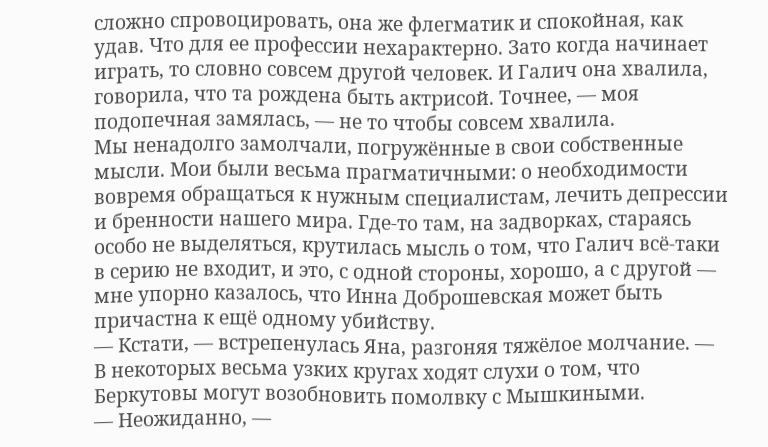сложно спровоцировать, она же флегматик и спокойная, как удав. Что для ее профессии нехарактерно. Зато когда начинает играть, то словно совсем другой человек. И Галич она хвалила, говорила, что та рождена быть актрисой. Точнее, — моя подопечная замялась, — не то чтобы совсем хвалила.
Мы ненадолго замолчали, погружённые в свои собственные мысли. Мои были весьма прагматичными: о необходимости вовремя обращаться к нужным специалистам, лечить депрессии и бренности нашего мира. Где-то там, на задворках, стараясь особо не выделяться, крутилась мысль о том, что Галич всё-таки в серию не входит, и это, с одной стороны, хорошо, а с другой — мне упорно казалось, что Инна Доброшевская может быть причастна к ещё одному убийству.
— Кстати, — встрепенулась Яна, разгоняя тяжёлое молчание. — В некоторых весьма узких кругах ходят слухи о том, что Беркутовы могут возобновить помолвку с Мышкиными.
— Неожиданно, —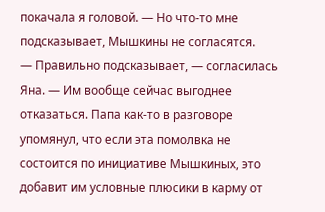покачала я головой. — Но что-то мне подсказывает, Мышкины не согласятся.
— Правильно подсказывает, — согласилась Яна. — Им вообще сейчас выгоднее отказаться. Папа как-то в разговоре упомянул, что если эта помолвка не состоится по инициативе Мышкиных, это добавит им условные плюсики в карму от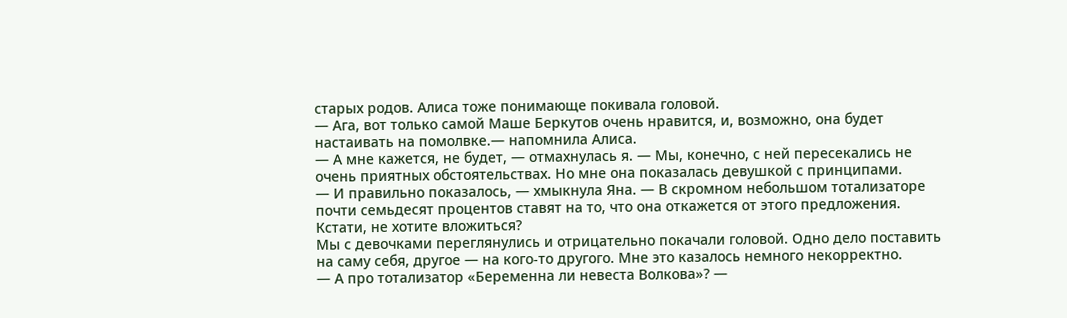старых родов. Алиса тоже понимающе покивала головой.
— Ага, вот только самой Маше Беркутов очень нравится, и, возможно, она будет настаивать на помолвке.— напомнила Алиса.
— А мне кажется, не будет, — отмахнулась я. — Мы, конечно, с ней пересекались не очень приятных обстоятельствах. Но мне она показалась девушкой с принципами.
— И правильно показалось, — хмыкнула Яна. — В скромном небольшом тотализаторе почти семьдесят процентов ставят на то, что она откажется от этого предложения. Кстати, не хотите вложиться?
Мы с девочками переглянулись и отрицательно покачали головой. Одно дело поставить на саму себя, другое — на кого-то другого. Мне это казалось немного некорректно.
— А про тотализатор «Беременна ли невеста Волкова»? —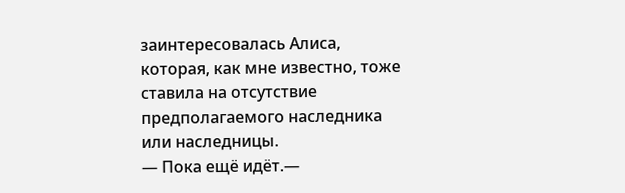заинтересовалась Алиса, которая, как мне известно, тоже ставила на отсутствие предполагаемого наследника или наследницы.
— Пока ещё идёт.—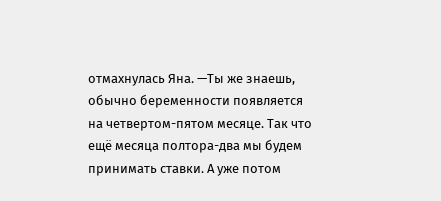отмахнулась Яна. —Ты же знаешь, обычно беременности появляется на четвертом-пятом месяце. Так что ещё месяца полтора-два мы будем принимать ставки. А уже потом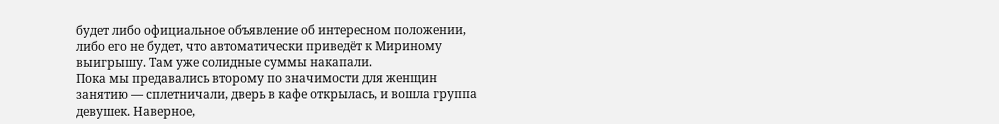будет либо официальное объявление об интересном положении, либо его не будет, что автоматически приведёт к Мириному выигрышу. Там уже солидные суммы накапали.
Пока мы предавались второму по значимости для женщин занятию — сплетничали, дверь в кафе открылась, и вошла группа девушек. Наверное,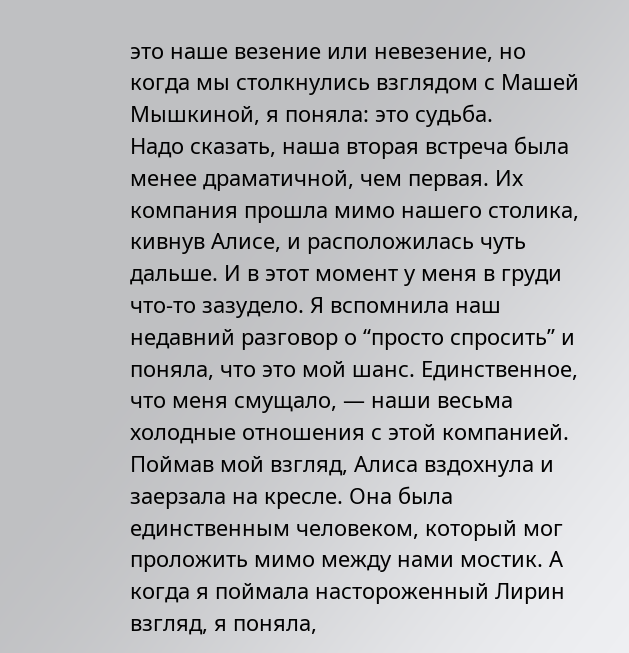это наше везение или невезение, но когда мы столкнулись взглядом с Машей Мышкиной, я поняла: это судьба.
Надо сказать, наша вторая встреча была менее драматичной, чем первая. Их компания прошла мимо нашего столика, кивнув Алисе, и расположилась чуть дальше. И в этот момент у меня в груди что-то зазудело. Я вспомнила наш недавний разговор о “просто спросить” и поняла, что это мой шанс. Единственное, что меня смущало, — наши весьма холодные отношения с этой компанией. Поймав мой взгляд, Алиса вздохнула и заерзала на кресле. Она была единственным человеком, который мог проложить мимо между нами мостик. А когда я поймала настороженный Лирин взгляд, я поняла,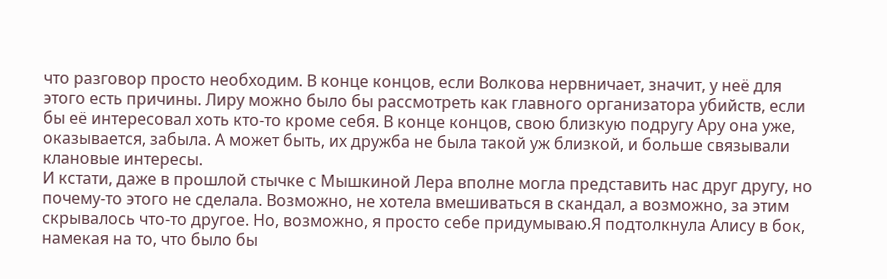что разговор просто необходим. В конце концов, если Волкова нервничает, значит, у неё для этого есть причины. Лиру можно было бы рассмотреть как главного организатора убийств, если бы её интересовал хоть кто-то кроме себя. В конце концов, свою близкую подругу Ару она уже, оказывается, забыла. А может быть, их дружба не была такой уж близкой, и больше связывали клановые интересы.
И кстати, даже в прошлой стычке с Мышкиной Лера вполне могла представить нас друг другу, но почему-то этого не сделала. Возможно, не хотела вмешиваться в скандал, а возможно, за этим скрывалось что-то другое. Но, возможно, я просто себе придумываю.Я подтолкнула Алису в бок, намекая на то, что было бы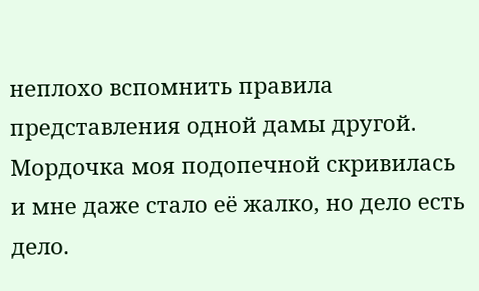неплохо вспомнить правила представления одной дамы другой. Мордочка моя подопечной скривилась и мне даже стало её жалко, но дело есть дело.